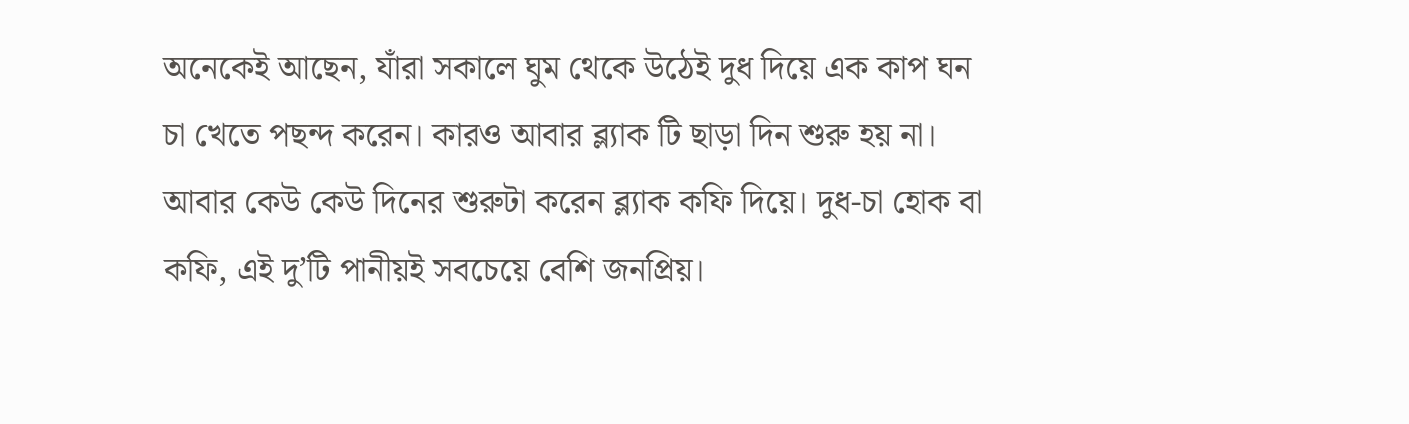অনেকেই আছেন, যাঁরা সকালে ঘুম থেকে উঠেই দুধ দিয়ে এক কাপ ঘন চা খেতে পছন্দ করেন। কারও আবার ব্ল্যাক টি ছাড়া দিন শুরু হয় না। আবার কেউ কেউ দিনের শুরুটা করেন ব্ল্যাক কফি দিয়ে। দুধ-চা হোক বা কফি, এই দু’টি পানীয়ই সবচেয়ে বেশি জনপ্রিয়।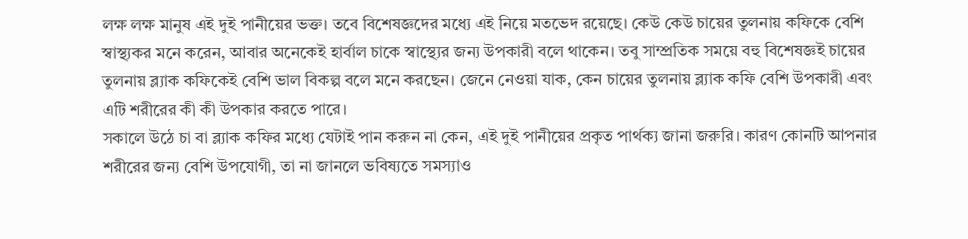লক্ষ লক্ষ মানুষ এই দুই পানীয়ের ভক্ত। তবে বিশেষজ্ঞদের মধ্যে এই নিয়ে মতভেদ রয়েছে। কেউ কেউ চায়ের তুলনায় কফিকে বেশি স্বাস্থ্যকর মনে করেন, আবার অনেকেই হার্বাল চাকে স্বাস্থ্যের জন্য উপকারী বলে থাকেন। তবু সাম্প্রতিক সময়ে বহু বিশেষজ্ঞই চায়ের তুলনায় ব্ল্যাক কফিকেই বেশি ভাল বিকল্প বলে মনে করছেন। জেনে নেওয়া যাক, কেন চায়ের তুলনায় ব্ল্যাক কফি বেশি উপকারী এবং এটি শরীরের কী কী উপকার করতে পারে।
সকালে উঠে চা বা ব্ল্যাক কফির মধ্যে যেটাই পান করুন না কেন, এই দুই পানীয়ের প্রকৃত পার্থক্য জানা জরুরি। কারণ কোনটি আপনার শরীরের জন্য বেশি উপযোগী, তা না জানলে ভবিষ্যতে সমস্যাও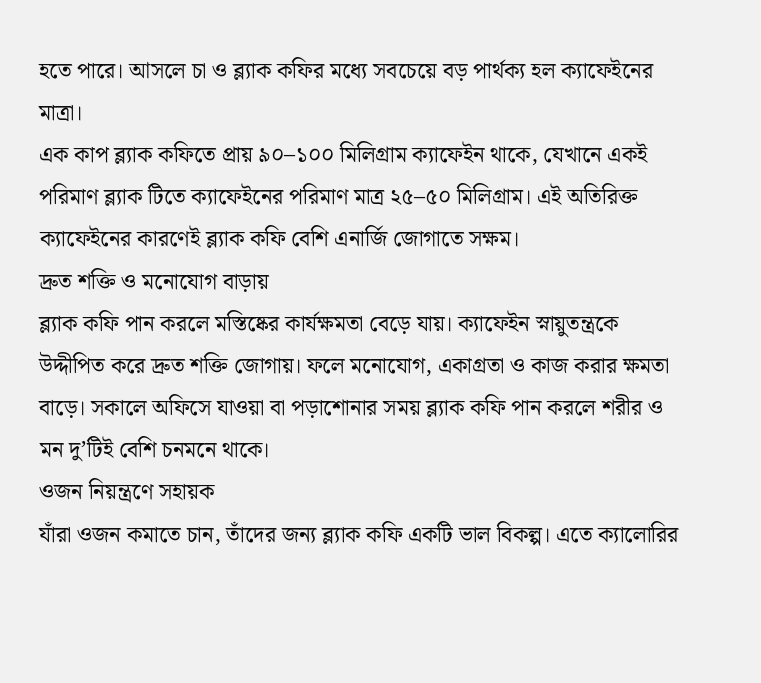হতে পারে। আসলে চা ও ব্ল্যাক কফির মধ্যে সবচেয়ে বড় পার্থক্য হল ক্যাফেইনের মাত্রা।
এক কাপ ব্ল্যাক কফিতে প্রায় ৯০–১০০ মিলিগ্রাম ক্যাফেইন থাকে, যেখানে একই পরিমাণ ব্ল্যাক টিতে ক্যাফেইনের পরিমাণ মাত্র ২৫–৫০ মিলিগ্রাম। এই অতিরিক্ত ক্যাফেইনের কারণেই ব্ল্যাক কফি বেশি এনার্জি জোগাতে সক্ষম।
দ্রুত শক্তি ও মনোযোগ বাড়ায়
ব্ল্যাক কফি পান করলে মস্তিষ্কের কার্যক্ষমতা বেড়ে যায়। ক্যাফেইন স্নায়ুতন্ত্রকে উদ্দীপিত করে দ্রুত শক্তি জোগায়। ফলে মনোযোগ, একাগ্রতা ও কাজ করার ক্ষমতা বাড়ে। সকালে অফিসে যাওয়া বা পড়াশোনার সময় ব্ল্যাক কফি পান করলে শরীর ও মন দু’টিই বেশি চনমনে থাকে।
ওজন নিয়ন্ত্রণে সহায়ক
যাঁরা ওজন কমাতে চান, তাঁদের জন্য ব্ল্যাক কফি একটি ভাল বিকল্প। এতে ক্যালোরির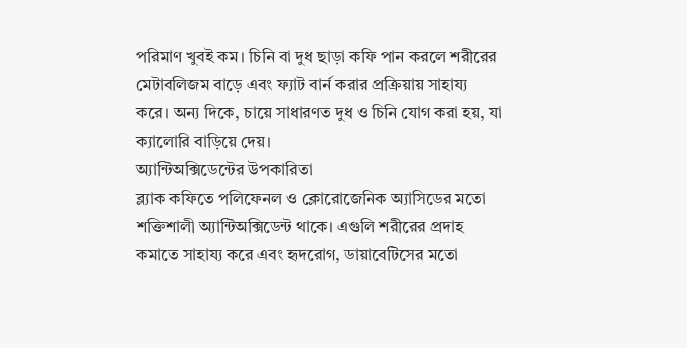পরিমাণ খুবই কম। চিনি বা দুধ ছাড়া কফি পান করলে শরীরের মেটাবলিজম বাড়ে এবং ফ্যাট বার্ন করার প্রক্রিয়ায় সাহায্য করে। অন্য দিকে, চায়ে সাধারণত দুধ ও চিনি যোগ করা হয়, যা ক্যালোরি বাড়িয়ে দেয়।
অ্যান্টিঅক্সিডেন্টের উপকারিতা
ব্ল্যাক কফিতে পলিফেনল ও ক্লোরোজেনিক অ্যাসিডের মতো শক্তিশালী অ্যান্টিঅক্সিডেন্ট থাকে। এগুলি শরীরের প্রদাহ কমাতে সাহায্য করে এবং হৃদরোগ, ডায়াবেটিসের মতো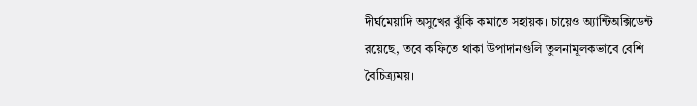দীর্ঘমেয়াদি অসুখের ঝুঁকি কমাতে সহায়ক। চায়েও অ্যান্টিঅক্সিডেন্ট রয়েছে, তবে কফিতে থাকা উপাদানগুলি তুলনামূলকভাবে বেশি বৈচিত্র্যময়।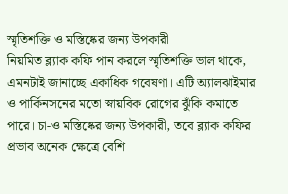স্মৃতিশক্তি ও মস্তিষ্কের জন্য উপকারী
নিয়মিত ব্ল্যাক কফি পান করলে স্মৃতিশক্তি ভাল থাকে, এমনটাই জানাচ্ছে একাধিক গবেষণা। এটি অ্যালঝাইমার ও পার্কিনসনের মতো স্নায়বিক রোগের ঝুঁকি কমাতে পারে। চা-ও মস্তিষ্কের জন্য উপকারী, তবে ব্ল্যাক কফির প্রভাব অনেক ক্ষেত্রে বেশি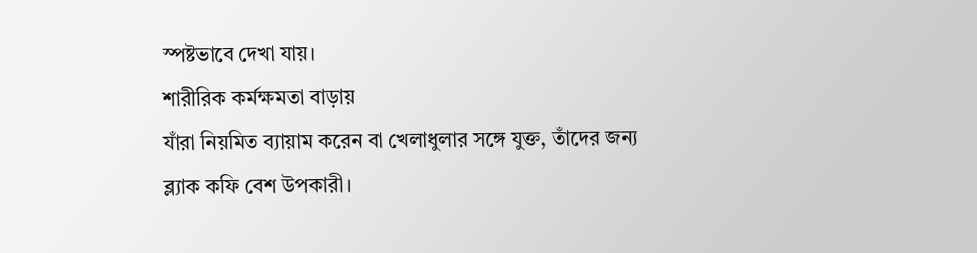স্পষ্টভাবে দেখা যায়।
শারীরিক কর্মক্ষমতা বাড়ায়
যাঁরা নিয়মিত ব্যায়াম করেন বা খেলাধুলার সঙ্গে যুক্ত, তাঁদের জন্য ব্ল্যাক কফি বেশ উপকারী।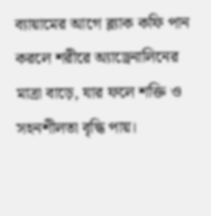ব্যায়ামের আগে ব্ল্যাক কফি পান করলে শরীরে অ্যাড্রেনালিনের মাত্রা বাড়ে, যার ফলে শক্তি ও সহনশীলতা বৃদ্ধি পায়।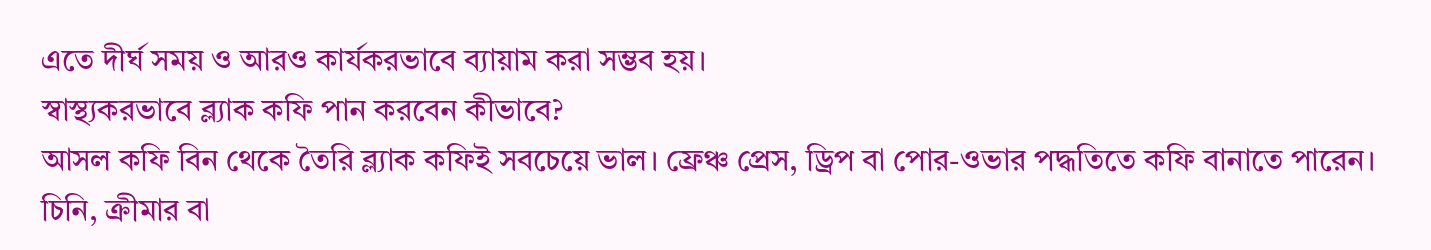এতে দীর্ঘ সময় ও আরও কার্যকরভাবে ব্যায়াম করা সম্ভব হয়।
স্বাস্থ্যকরভাবে ব্ল্যাক কফি পান করবেন কীভাবে?
আসল কফি বিন থেকে তৈরি ব্ল্যাক কফিই সবচেয়ে ভাল। ফ্রেঞ্চ প্রেস, ড্রিপ বা পোর-ওভার পদ্ধতিতে কফি বানাতে পারেন। চিনি, ক্রীমার বা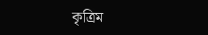কৃত্রিম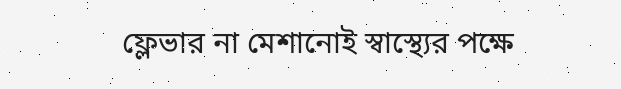ফ্লেভার না মেশানোই স্বাস্থ্যের পক্ষে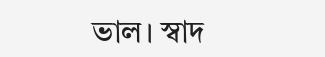ভাল। স্বাদ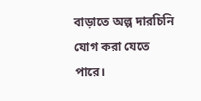বাড়াতে অল্প দারচিনি যোগ করা যেতে পারে।